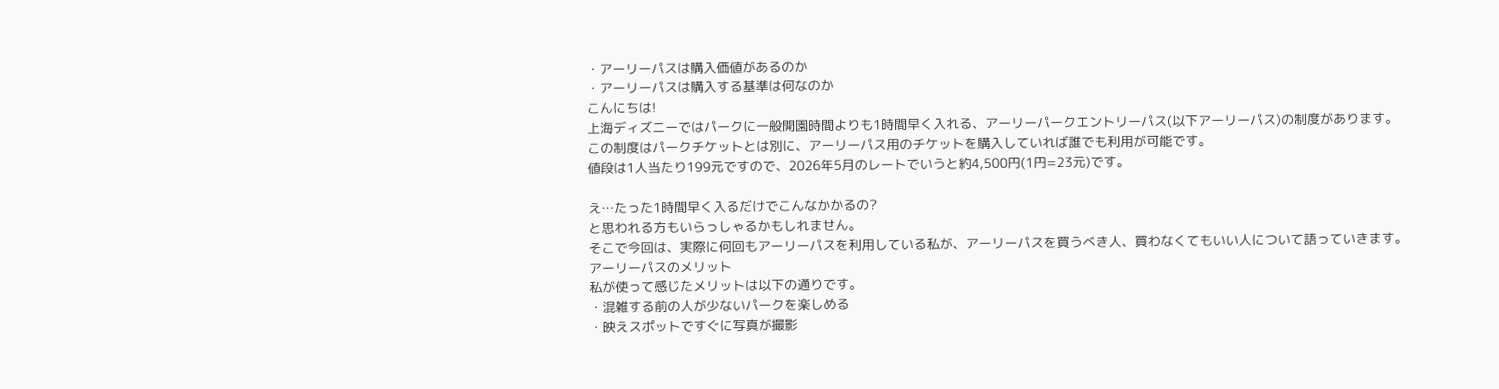・アーリーパスは購入価値があるのか
・アーリーパスは購入する基準は何なのか
こんにちは!
上海ディズニーではパークに一般開園時間よりも1時間早く入れる、アーリーパークエントリーパス(以下アーリーパス)の制度があります。
この制度はパークチケットとは別に、アーリーパス用のチケットを購入していれば誰でも利用が可能です。
値段は1人当たり199元ですので、2026年5月のレートでいうと約4,500円(1円=23元)です。

え…たった1時間早く入るだけでこんなかかるの?
と思われる方もいらっしゃるかもしれません。
そこで今回は、実際に何回もアーリーパスを利用している私が、アーリーパスを買うべき人、買わなくてもいい人について語っていきます。
アーリーパスのメリット
私が使って感じたメリットは以下の通りです。
・混雑する前の人が少ないパークを楽しめる
・映えスポットですぐに写真が撮影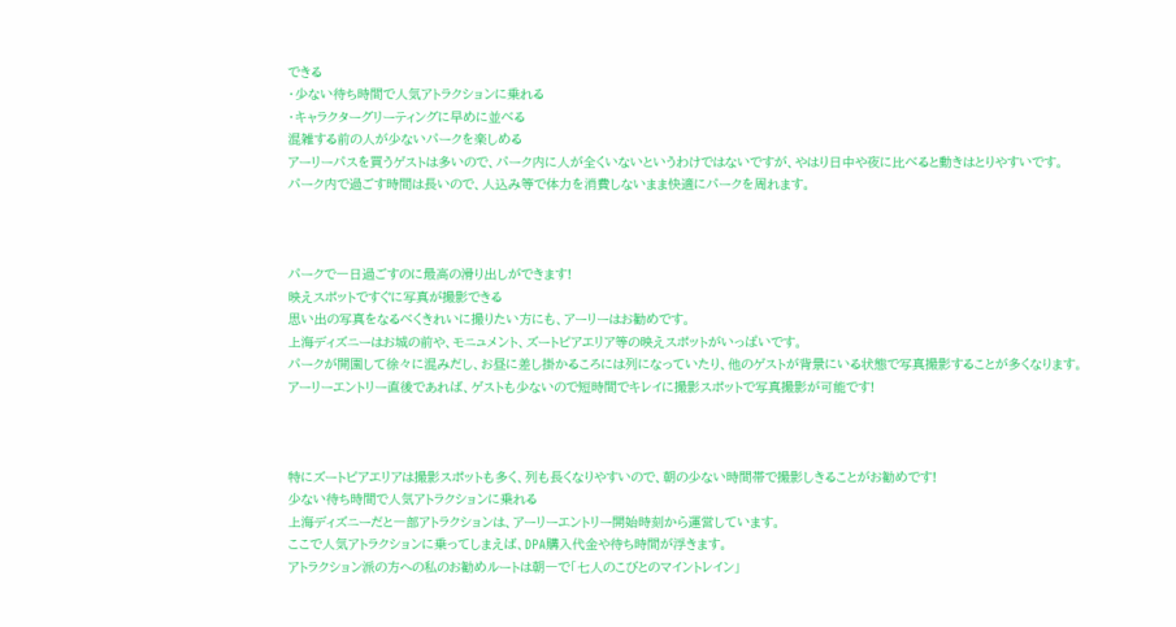できる
・少ない待ち時間で人気アトラクションに乗れる
・キャラクターグリーティングに早めに並べる
混雑する前の人が少ないパークを楽しめる
アーリーパスを買うゲストは多いので、パーク内に人が全くいないというわけではないですが、やはり日中や夜に比べると動きはとりやすいです。
パーク内で過ごす時間は長いので、人込み等で体力を消費しないまま快適にパークを周れます。



パークで一日過ごすのに最高の滑り出しができます!
映えスポットですぐに写真が撮影できる
思い出の写真をなるべくきれいに撮りたい方にも、アーリーはお勧めです。
上海ディズニーはお城の前や、モニュメント、ズートピアエリア等の映えスポットがいっぱいです。
パークが開園して徐々に混みだし、お昼に差し掛かるころには列になっていたり、他のゲストが背景にいる状態で写真撮影することが多くなります。
アーリーエントリー直後であれば、ゲストも少ないので短時間でキレイに撮影スポットで写真撮影が可能です!



特にズートピアエリアは撮影スポットも多く、列も長くなりやすいので、朝の少ない時間帯で撮影しきることがお勧めです!
少ない待ち時間で人気アトラクションに乗れる
上海ディズニーだと一部アトラクションは、アーリーエントリー開始時刻から運営しています。
ここで人気アトラクションに乗ってしまえば、DPA購入代金や待ち時間が浮きます。
アトラクション派の方への私のお勧めルートは朝一で「七人のこびとのマイントレイン」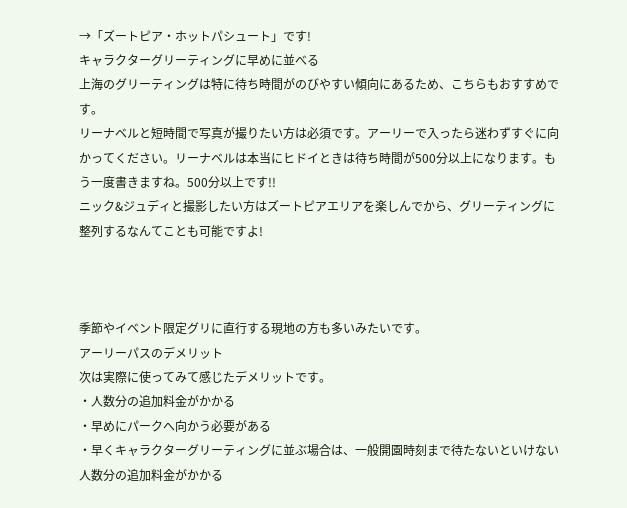→「ズートピア・ホットパシュート」です!
キャラクターグリーティングに早めに並べる
上海のグリーティングは特に待ち時間がのびやすい傾向にあるため、こちらもおすすめです。
リーナベルと短時間で写真が撮りたい方は必須です。アーリーで入ったら迷わずすぐに向かってください。リーナベルは本当にヒドイときは待ち時間が500分以上になります。もう一度書きますね。500分以上です!!
ニック&ジュディと撮影したい方はズートピアエリアを楽しんでから、グリーティングに整列するなんてことも可能ですよ!



季節やイベント限定グリに直行する現地の方も多いみたいです。
アーリーパスのデメリット
次は実際に使ってみて感じたデメリットです。
・人数分の追加料金がかかる
・早めにパークへ向かう必要がある
・早くキャラクターグリーティングに並ぶ場合は、一般開園時刻まで待たないといけない
人数分の追加料金がかかる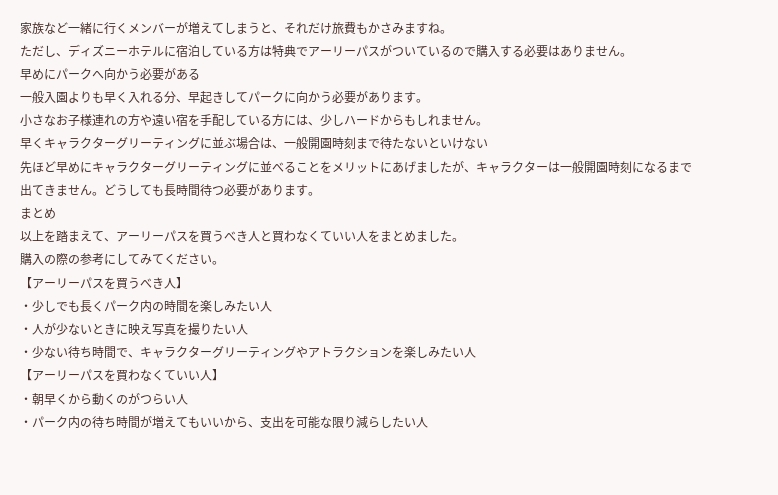家族など一緒に行くメンバーが増えてしまうと、それだけ旅費もかさみますね。
ただし、ディズニーホテルに宿泊している方は特典でアーリーパスがついているので購入する必要はありません。
早めにパークへ向かう必要がある
一般入園よりも早く入れる分、早起きしてパークに向かう必要があります。
小さなお子様連れの方や遠い宿を手配している方には、少しハードからもしれません。
早くキャラクターグリーティングに並ぶ場合は、一般開園時刻まで待たないといけない
先ほど早めにキャラクターグリーティングに並べることをメリットにあげましたが、キャラクターは一般開園時刻になるまで出てきません。どうしても長時間待つ必要があります。
まとめ
以上を踏まえて、アーリーパスを買うべき人と買わなくていい人をまとめました。
購入の際の参考にしてみてください。
【アーリーパスを買うべき人】
・少しでも長くパーク内の時間を楽しみたい人
・人が少ないときに映え写真を撮りたい人
・少ない待ち時間で、キャラクターグリーティングやアトラクションを楽しみたい人
【アーリーパスを買わなくていい人】
・朝早くから動くのがつらい人
・パーク内の待ち時間が増えてもいいから、支出を可能な限り減らしたい人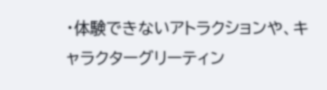・体験できないアトラクションや、キャラクターグリーティン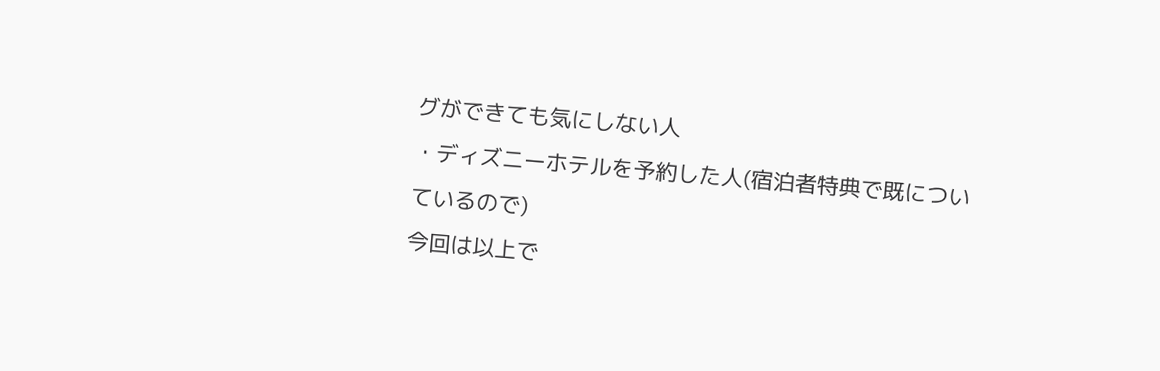グができても気にしない人
・ディズニーホテルを予約した人(宿泊者特典で既についているので)
今回は以上で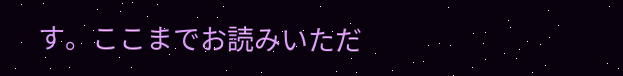す。ここまでお読みいただ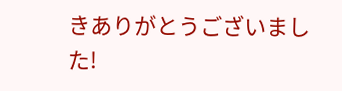きありがとうございました!